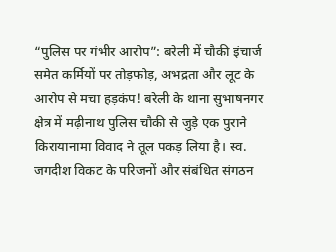“पुलिस पर गंभीर आरोप”: बरेली में चौकी इंचार्ज समेत कर्मियों पर तोड़फोड़, अभद्रता और लूट के आरोप से मचा हड़कंप! बरेली के थाना सुभाषनगर क्षेत्र में मढ़ीनाथ पुलिस चौकी से जुड़े एक पुराने किरायानामा विवाद ने तूल पकड़ लिया है। स्व. जगदीश विकट के परिजनों और संबंधित संगठन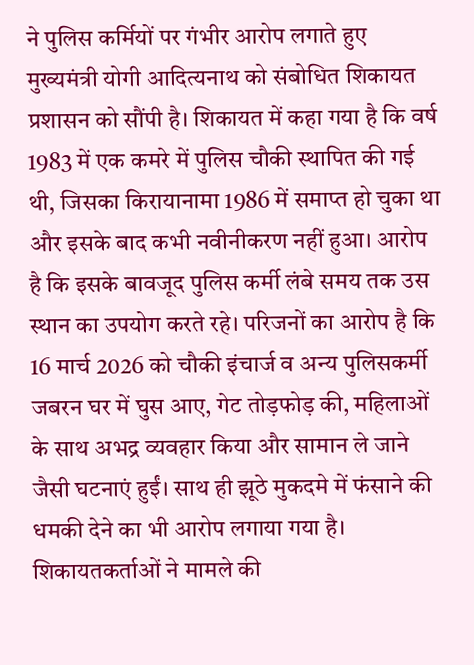ने पुलिस कर्मियों पर गंभीर आरोप लगाते हुए मुख्यमंत्री योगी आदित्यनाथ को संबोधित शिकायत प्रशासन को सौंपी है। शिकायत में कहा गया है कि वर्ष 1983 में एक कमरे में पुलिस चौकी स्थापित की गई थी, जिसका किरायानामा 1986 में समाप्त हो चुका था और इसके बाद कभी नवीनीकरण नहीं हुआ। आरोप है कि इसके बावजूद पुलिस कर्मी लंबे समय तक उस स्थान का उपयोग करते रहे। परिजनों का आरोप है कि 16 मार्च 2026 को चौकी इंचार्ज व अन्य पुलिसकर्मी जबरन घर में घुस आए, गेट तोड़फोड़ की, महिलाओं के साथ अभद्र व्यवहार किया और सामान ले जाने जैसी घटनाएं हुईं। साथ ही झूठे मुकदमे में फंसाने की धमकी देने का भी आरोप लगाया गया है। शिकायतकर्ताओं ने मामले की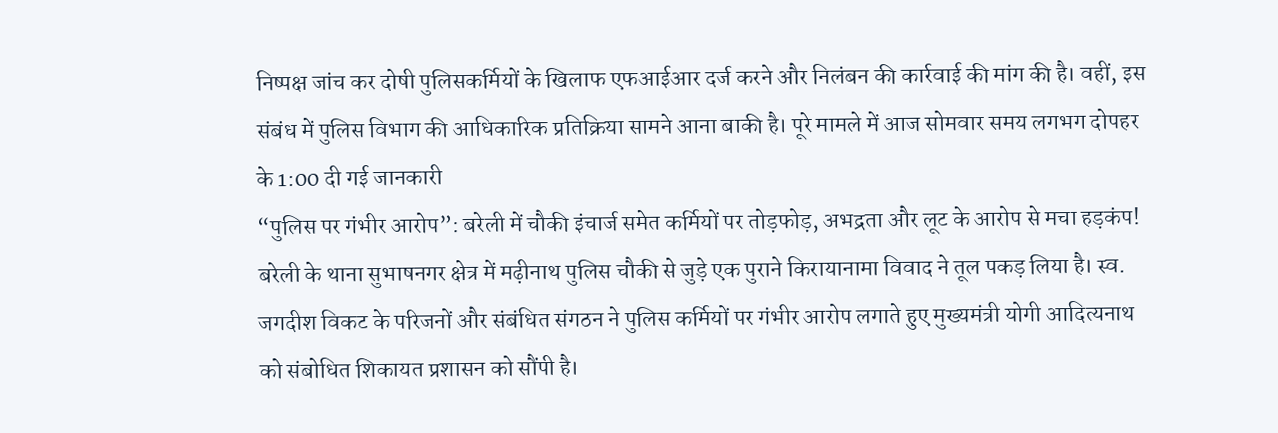निष्पक्ष जांच कर दोषी पुलिसकर्मियों के खिलाफ एफआईआर दर्ज करने और निलंबन की कार्रवाई की मांग की है। वहीं, इस संबंध में पुलिस विभाग की आधिकारिक प्रतिक्रिया सामने आना बाकी है। पूरे मामले में आज सोमवार समय लगभग दोपहर के 1:00 दी गई जानकारी
“पुलिस पर गंभीर आरोप”: बरेली में चौकी इंचार्ज समेत कर्मियों पर तोड़फोड़, अभद्रता और लूट के आरोप से मचा हड़कंप! बरेली के थाना सुभाषनगर क्षेत्र में मढ़ीनाथ पुलिस चौकी से जुड़े एक पुराने किरायानामा विवाद ने तूल पकड़ लिया है। स्व. जगदीश विकट के परिजनों और संबंधित संगठन ने पुलिस कर्मियों पर गंभीर आरोप लगाते हुए मुख्यमंत्री योगी आदित्यनाथ को संबोधित शिकायत प्रशासन को सौंपी है।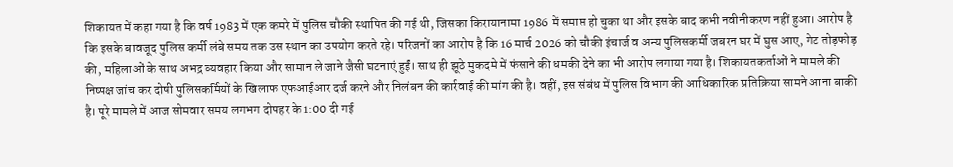शिकायत में कहा गया है कि वर्ष 1983 में एक कमरे में पुलिस चौकी स्थापित की गई थी, जिसका किरायानामा 1986 में समाप्त हो चुका था और इसके बाद कभी नवीनीकरण नहीं हुआ। आरोप है कि इसके बावजूद पुलिस कर्मी लंबे समय तक उस स्थान का उपयोग करते रहे। परिजनों का आरोप है कि 16 मार्च 2026 को चौकी इंचार्ज व अन्य पुलिसकर्मी जबरन घर में घुस आए, गेट तोड़फोड़ की, महिलाओं के साथ अभद्र व्यवहार किया और सामान ले जाने जैसी घटनाएं हुईं। साथ ही झूठे मुकदमे में फंसाने की धमकी देने का भी आरोप लगाया गया है। शिकायतकर्ताओं ने मामले की निष्पक्ष जांच कर दोषी पुलिसकर्मियों के खिलाफ एफआईआर दर्ज करने और निलंबन की कार्रवाई की मांग की है। वहीं, इस संबंध में पुलिस विभाग की आधिकारिक प्रतिक्रिया सामने आना बाकी है। पूरे मामले में आज सोमवार समय लगभग दोपहर के 1:00 दी गई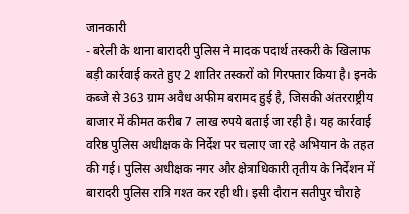जानकारी
- बरेली के थाना बारादरी पुलिस ने मादक पदार्थ तस्करी के खिलाफ बड़ी कार्रवाई करते हुए 2 शातिर तस्करों को गिरफ्तार किया है। इनके कब्जे से 363 ग्राम अवैध अफीम बरामद हुई है, जिसकी अंतरराष्ट्रीय बाजार में कीमत करीब 7 लाख रुपये बताई जा रही है। यह कार्रवाई वरिष्ठ पुलिस अधीक्षक के निर्देश पर चलाए जा रहे अभियान के तहत की गई। पुलिस अधीक्षक नगर और क्षेत्राधिकारी तृतीय के निर्देशन में बारादरी पुलिस रात्रि गश्त कर रही थी। इसी दौरान सतीपुर चौराहे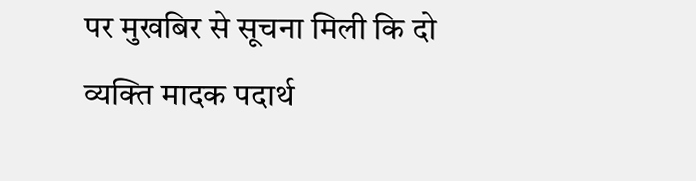पर मुखबिर से सूचना मिली कि दो व्यक्ति मादक पदार्थ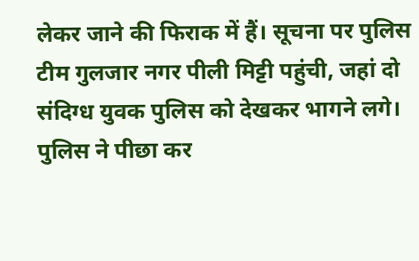लेकर जाने की फिराक में हैं। सूचना पर पुलिस टीम गुलजार नगर पीली मिट्टी पहुंची, जहां दो संदिग्ध युवक पुलिस को देखकर भागने लगे। पुलिस ने पीछा कर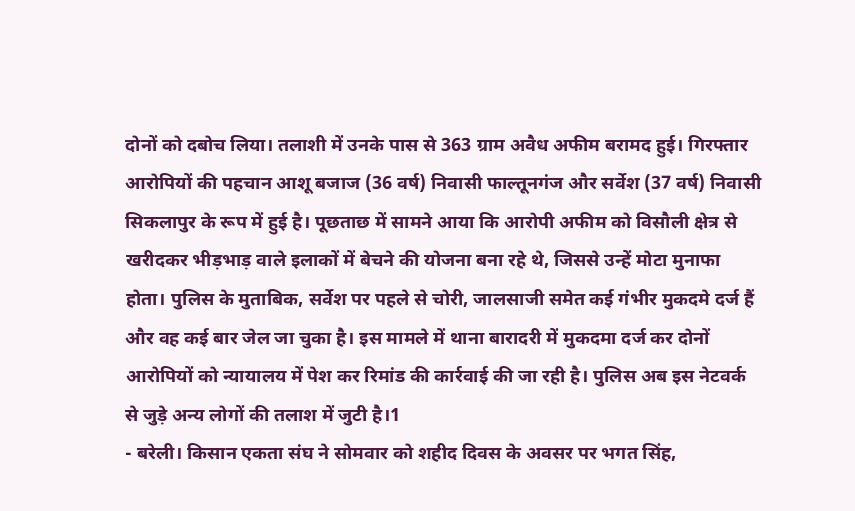दोनों को दबोच लिया। तलाशी में उनके पास से 363 ग्राम अवैध अफीम बरामद हुई। गिरफ्तार आरोपियों की पहचान आशू बजाज (36 वर्ष) निवासी फाल्तूनगंज और सर्वेश (37 वर्ष) निवासी सिकलापुर के रूप में हुई है। पूछताछ में सामने आया कि आरोपी अफीम को विसौली क्षेत्र से खरीदकर भीड़भाड़ वाले इलाकों में बेचने की योजना बना रहे थे, जिससे उन्हें मोटा मुनाफा होता। पुलिस के मुताबिक, सर्वेश पर पहले से चोरी, जालसाजी समेत कई गंभीर मुकदमे दर्ज हैं और वह कई बार जेल जा चुका है। इस मामले में थाना बारादरी में मुकदमा दर्ज कर दोनों आरोपियों को न्यायालय में पेश कर रिमांड की कार्रवाई की जा रही है। पुलिस अब इस नेटवर्क से जुड़े अन्य लोगों की तलाश में जुटी है।1
- बरेली। किसान एकता संघ ने सोमवार को शहीद दिवस के अवसर पर भगत सिंह,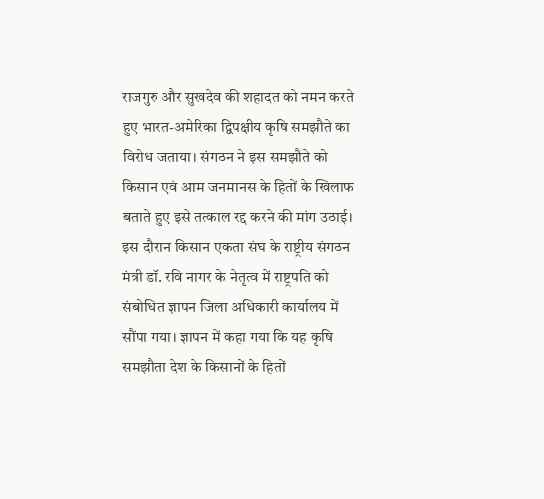राजगुरु और सुखदेव की शहादत को नमन करते हुए भारत-अमेरिका द्विपक्षीय कृषि समझौते का विरोध जताया। संगठन ने इस समझौते को किसान एवं आम जनमानस के हितों के खिलाफ बताते हुए इसे तत्काल रद्द करने की मांग उठाई। इस दौरान किसान एकता संघ के राष्ट्रीय संगठन मंत्री डॉ. रवि नागर के नेतृत्व में राष्ट्रपति को संबोधित ज्ञापन जिला अधिकारी कार्यालय में सौंपा गया। ज्ञापन में कहा गया कि यह कृषि समझौता देश के किसानों के हितों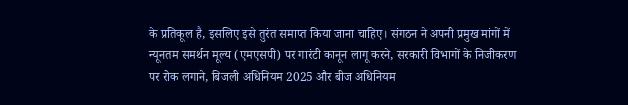के प्रतिकूल है, इसलिए इसे तुरंत समाप्त किया जाना चाहिए। संगठन ने अपनी प्रमुख मांगों में न्यूनतम समर्थन मूल्य (एमएसपी) पर गारंटी कानून लागू करने, सरकारी विभागों के निजीकरण पर रोक लगाने, बिजली अधिनियम 2025 और बीज अधिनियम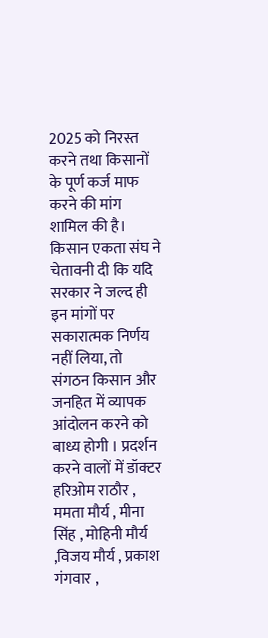2025 को निरस्त करने तथा किसानों के पूर्ण कर्ज माफ करने की मांग शामिल की है। किसान एकता संघ ने चेतावनी दी कि यदि सरकार ने जल्द ही इन मांगों पर सकारात्मक निर्णय नहीं लिया, तो संगठन किसान और जनहित में व्यापक आंदोलन करने को बाध्य होगी । प्रदर्शन करने वालों में डॉक्टर हरिओम राठौर , ममता मौर्य , मीना सिंह , मोहिनी मौर्य ,विजय मौर्य , प्रकाश गंगवार ,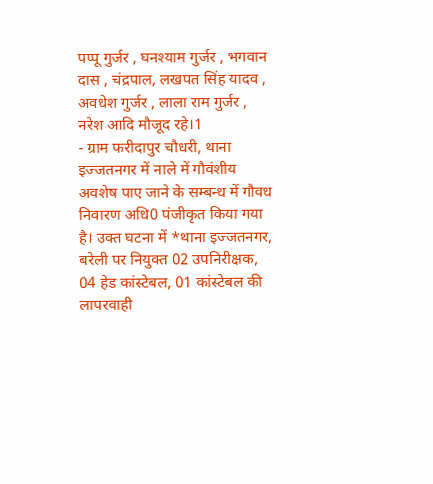पप्पू गुर्जर , घनश्याम गुर्जर , भगवान दास , चंद्रपाल, लखपत सिंह यादव , अवधेश गुर्जर , लाला राम गुर्जर , नरेश आदि मौजूद रहे।1
- ग्राम फरीदापुर चौधरी, थाना इज्जतनगर में नाले में गौवंशीय अवशेष पाए जाने के सम्बन्ध में गौवध निवारण अधि0 पंजीकृत किया गया है। उक्त घटना में *थाना इज्जतनगर, बरेली पर नियुक्त 02 उपनिरीक्षक, 04 हेड कांस्टेबल, 01 कांस्टेबल की लापरवाही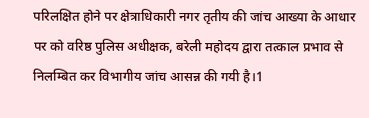परिलक्षित होने पर क्षेत्राधिकारी नगर तृतीय की जांच आख्या के आधार पर को वरिष्ठ पुलिस अधीक्षक, बरेली महोदय द्वारा तत्काल प्रभाव से निलम्बित कर विभागीय जांच आसन्न की गयी है।1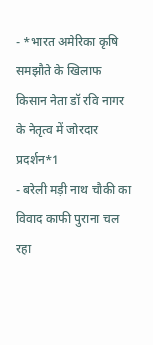- *भारत अमेरिका कृषि समझौते के खिलाफ किसान नेता डॉ रवि नागर के नेतृत्व में जोरदार प्रदर्शन*1
- बरेली मड़ी नाथ चौकी का विवाद काफी पुराना चल रहा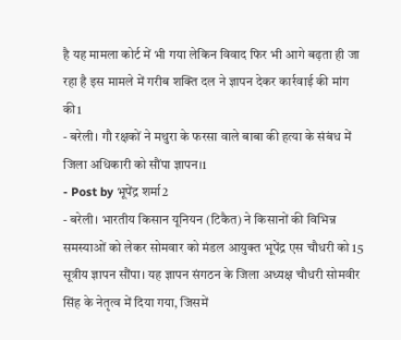है यह मामला कोर्ट में भी गया लेकिन विवाद फिर भी आगे बढ़ता ही जा रहा है इस मामले में गरीब शक्ति दल ने ज्ञापन देकर कार्रवाई की मांग की1
- बरेली। गौ रक्षकों ने मथुरा के फरसा वाले बाबा की हत्या के संबंध में जिला अधिकारी को सौंपा ज्ञापन।1
- Post by भूपेंद्र शर्मा2
- बरेली। भारतीय किसान यूनियन (टिकैत) ने किसानों की विभिन्न समस्याओं को लेकर सोमवार को मंडल आयुक्त भूपेंद्र एस चौधरी को 15 सूत्रीय ज्ञापन सौंपा। यह ज्ञापन संगठन के जिला अध्यक्ष चौधरी सोमवीर सिंह के नेतृत्व में दिया गया, जिसमें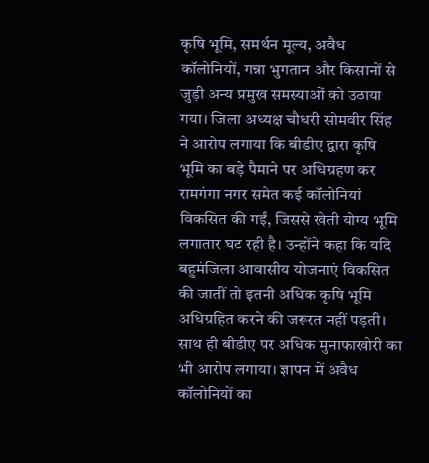कृषि भूमि, समर्थन मूल्य, अवैध कॉलोनियों, गन्ना भुगतान और किसानों से जुड़ी अन्य प्रमुख समस्याओं को उठाया गया। जिला अध्यक्ष चौधरी सोमवीर सिंह ने आरोप लगाया कि बीडीए द्वारा कृषि भूमि का बड़े पैमाने पर अधिग्रहण कर रामगंगा नगर समेत कई कॉलोनियां विकसित की गईं, जिससे खेती योग्य भूमि लगातार घट रही है। उन्होंने कहा कि यदि बहुमंजिला आवासीय योजनाएं विकसित की जातीं तो इतनी अधिक कृषि भूमि अधिग्रहित करने की जरूरत नहीं पड़ती। साथ ही बीडीए पर अधिक मुनाफाखोरी का भी आरोप लगाया। ज्ञापन में अवैध कॉलोनियों का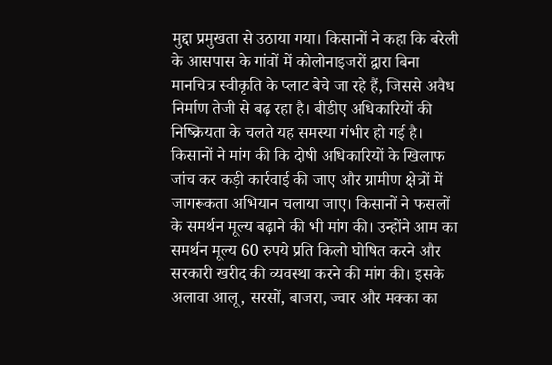मुद्दा प्रमुखता से उठाया गया। किसानों ने कहा कि बरेली के आसपास के गांवों में कोलोनाइजरों द्वारा बिना मानचित्र स्वीकृति के प्लाट बेचे जा रहे हैं, जिससे अवैध निर्माण तेजी से बढ़ रहा है। बीडीए अधिकारियों की निष्क्रियता के चलते यह समस्या गंभीर हो गई है। किसानों ने मांग की कि दोषी अधिकारियों के खिलाफ जांच कर कड़ी कार्रवाई की जाए और ग्रामीण क्षेत्रों में जागरूकता अभियान चलाया जाए। किसानों ने फसलों के समर्थन मूल्य बढ़ाने की भी मांग की। उन्होंने आम का समर्थन मूल्य 60 रुपये प्रति किलो घोषित करने और सरकारी खरीद की व्यवस्था करने की मांग की। इसके अलावा आलू, सरसों, बाजरा, ज्वार और मक्का का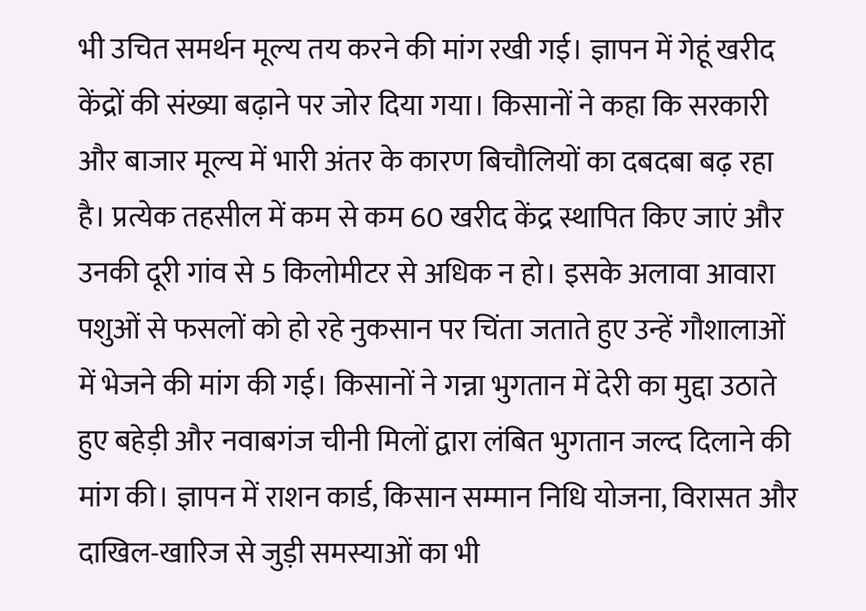भी उचित समर्थन मूल्य तय करने की मांग रखी गई। ज्ञापन में गेहूं खरीद केंद्रों की संख्या बढ़ाने पर जोर दिया गया। किसानों ने कहा कि सरकारी और बाजार मूल्य में भारी अंतर के कारण बिचौलियों का दबदबा बढ़ रहा है। प्रत्येक तहसील में कम से कम 60 खरीद केंद्र स्थापित किए जाएं और उनकी दूरी गांव से 5 किलोमीटर से अधिक न हो। इसके अलावा आवारा पशुओं से फसलों को हो रहे नुकसान पर चिंता जताते हुए उन्हें गौशालाओं में भेजने की मांग की गई। किसानों ने गन्ना भुगतान में देरी का मुद्दा उठाते हुए बहेड़ी और नवाबगंज चीनी मिलों द्वारा लंबित भुगतान जल्द दिलाने की मांग की। ज्ञापन में राशन कार्ड, किसान सम्मान निधि योजना, विरासत और दाखिल-खारिज से जुड़ी समस्याओं का भी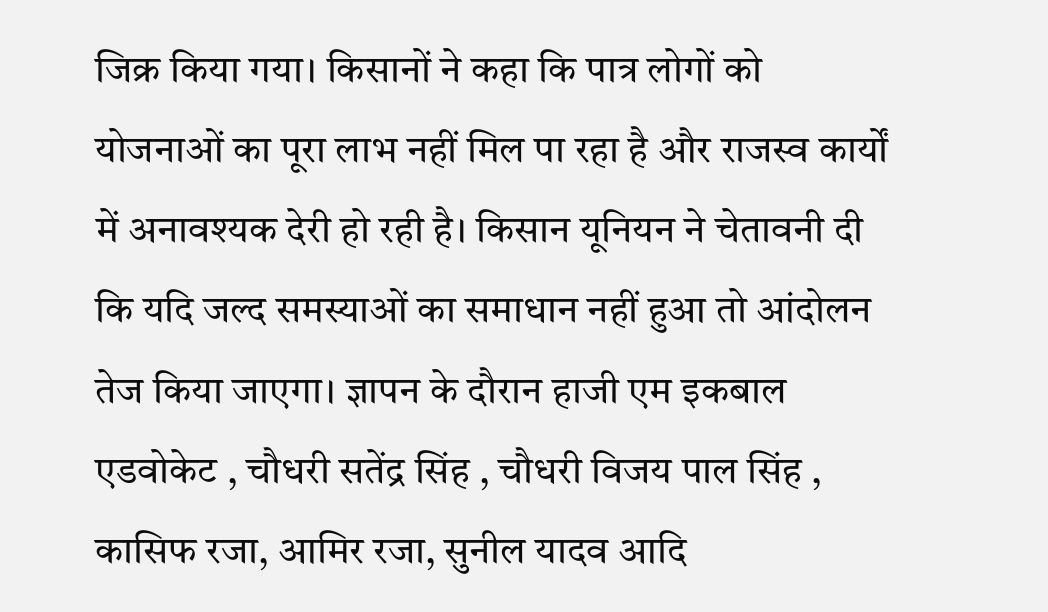जिक्र किया गया। किसानों ने कहा कि पात्र लोगों को योजनाओं का पूरा लाभ नहीं मिल पा रहा है और राजस्व कार्यों में अनावश्यक देरी हो रही है। किसान यूनियन ने चेतावनी दी कि यदि जल्द समस्याओं का समाधान नहीं हुआ तो आंदोलन तेज किया जाएगा। ज्ञापन के दौरान हाजी एम इकबाल एडवोकेट , चौधरी सतेंद्र सिंह , चौधरी विजय पाल सिंह , कासिफ रजा, आमिर रजा, सुनील यादव आदि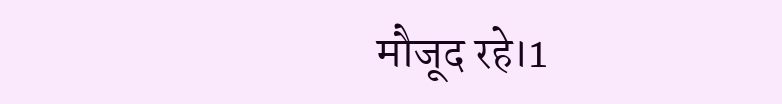मौजूद रहे।1